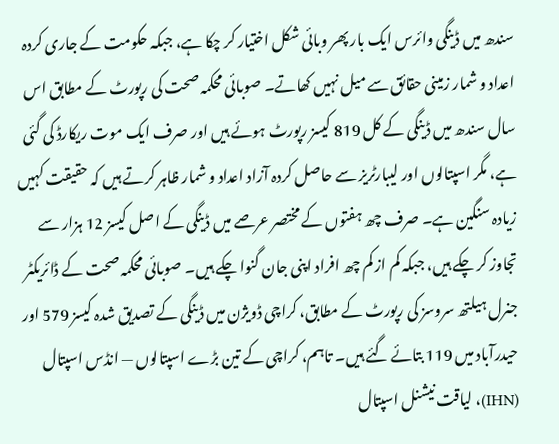سندھ میں ڈینگی وائرس ایک بار پھر وبائی شکل اختیار کر چکا ہے، جبکہ حکومت کے جاری کردہ اعداد و شمار زمینی حقائق سے میل نہیں کھاتے۔ صوبائی محکمہ صحت کی رپورٹ کے مطابق اس سال سندھ میں ڈینگی کے کل 819 کیسز رپورٹ ہوئے ہیں اور صرف ایک موت ریکارڈ کی گئی ہے، مگر اسپتالوں اور لیبارٹریز سے حاصل کردہ آزاد اعداد و شمار ظاہر کرتے ہیں کہ حقیقت کہیں زیادہ سنگین ہے۔ صرف چھ ہفتوں کے مختصر عرصے میں ڈینگی کے اصل کیسز 12 ہزار سے تجاوز کر چکے ہیں، جبکہ کم از کم چھ افراد اپنی جان گنوا چکے ہیں۔ صوبائی محکمہ صحت کے ڈائریکٹر جنرل ہیلتھ سروسز کی رپورٹ کے مطابق، کراچی ڈویژن میں ڈینگی کے تصدیق شدہ کیسز 579 اور حیدرآباد میں 119 بتائے گئے ہیں۔ تاہم، کراچی کے تین بڑے اسپتالوں — انڈس اسپتال (IHN)، لیاقت نیشنل اسپتال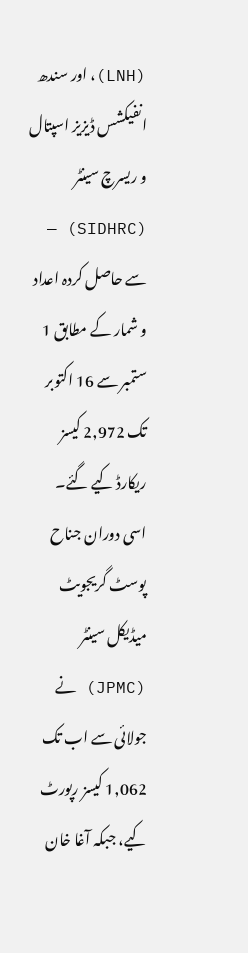(LNH)، اور سندھ انفیکشس ڈیزیز اسپتال و ریسرچ سینٹر (SIDHRC) — سے حاصل کردہ اعداد و شمار کے مطابق 1 ستمبر سے 16 اکتوبر تک 2,972 کیسز ریکارڈ کیے گئے۔
اسی دوران جناح پوسٹ گریجویٹ میڈیکل سینٹر (JPMC) نے جولائی سے اب تک 1,062 کیسز رپورٹ کیے، جبکہ آغا خان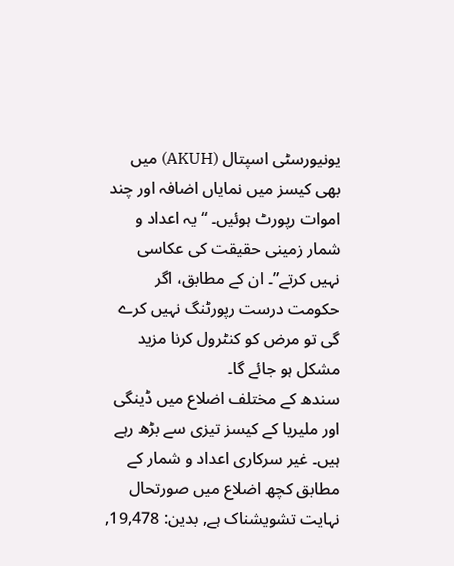یونیورسٹی اسپتال (AKUH) میں بھی کیسز میں نمایاں اضافہ اور چند اموات رپورٹ ہوئیں۔ “یہ اعداد و شمار زمینی حقیقت کی عکاسی نہیں کرتے”۔ ان کے مطابق، اگر حکومت درست رپورٹنگ نہیں کرے گی تو مرض کو کنٹرول کرنا مزید مشکل ہو جائے گا۔
سندھ کے مختلف اضلاع میں ڈینگی اور ملیریا کے کیسز تیزی سے بڑھ رہے ہیں۔ غیر سرکاری اعداد و شمار کے مطابق کچھ اضلاع میں صورتحال نہایت تشویشناک ہے, بدین: 19,478,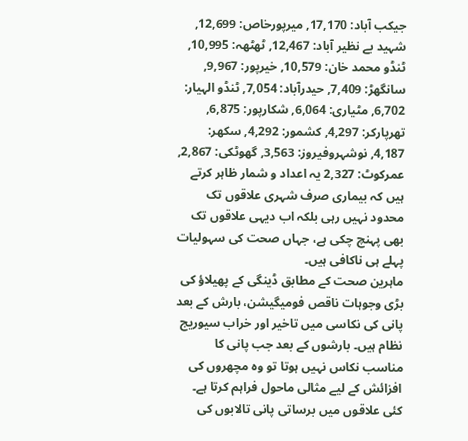جیکب آباد: 17,170, میرپورخاص: 12,699, شہید بے نظیر آباد: 12,467, ٹھٹھہ: 10,995, ٹنڈو محمد خان: 10,579, خیرپور: 9,967, سانگھڑ: 7,409, حیدرآباد: 7,054, ٹنڈو الہیار: 6,702, مٹیاری: 6,064, شکارپور: 6,875, تھرپارکر: 4,297, کشمور: 4,292, سکھر: 4,187, نوشہروفیروز: 3,563, گھوٹکی: 2,867, عمرکوٹ: 2,327 یہ اعداد و شمار ظاہر کرتے ہیں کہ بیماری صرف شہری علاقوں تک محدود نہیں رہی بلکہ اب دیہی علاقوں تک بھی پہنچ چکی ہے، جہاں صحت کی سہولیات پہلے ہی ناکافی ہیں۔
ماہرین صحت کے مطابق ڈینگی کے پھیلاؤ کی بڑی وجوہات ناقص فومیگیشن، بارش کے بعد پانی کی نکاسی میں تاخیر اور خراب سیوریج نظام ہیں۔ بارشوں کے بعد جب پانی کا مناسب نکاس نہیں ہوتا تو وہ مچھروں کی افزائش کے لیے مثالی ماحول فراہم کرتا ہے۔ کئی علاقوں میں برساتی پانی تالابوں کی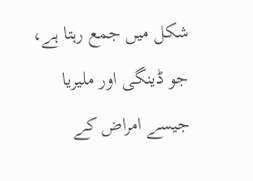شکل میں جمع رہتا ہے، جو ڈینگی اور ملیریا جیسے امراض کے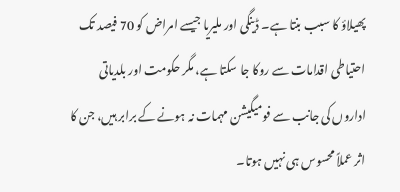پھیلاؤ کا سبب بنتا ہے۔ ڈینگی اور ملیریا جیسے امراض کو 70 فیصد تک احتیاطی اقدامات سے روکا جا سکتا ہے، مگر حکومت اور بلدیاتی اداروں کی جانب سے فومیگیشن مہمات نہ ہونے کے برابر ہیں، جن کا اثر عملاً محسوس ہی نہیں ہوتا۔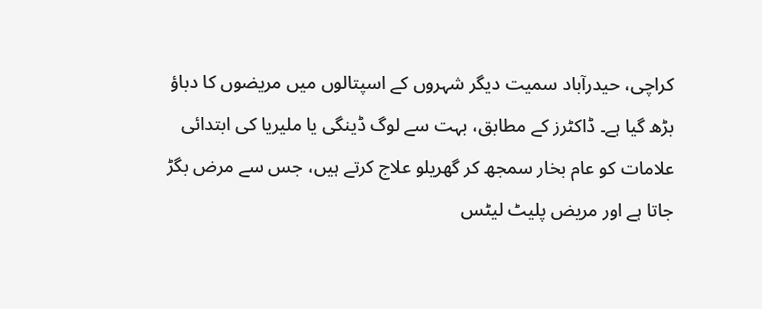کراچی، حیدرآباد سميت دیگر شہروں کے اسپتالوں میں مریضوں کا دباؤ بڑھ گیا ہے۔ ڈاکٹرز کے مطابق، بہت سے لوگ ڈینگی یا ملیریا کی ابتدائی علامات کو عام بخار سمجھ کر گھریلو علاج کرتے ہیں، جس سے مرض بگڑ جاتا ہے اور مریض پلیٹ لیٹس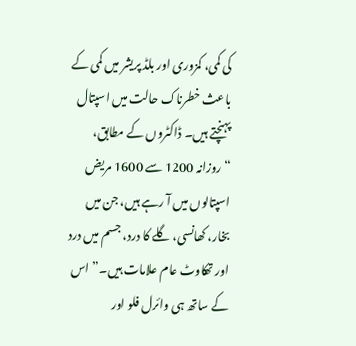کی کمی، کمزوری اور بلڈ پریشر میں کمی کے باعث خطرناک حالت میں اسپتال پہنچتے ہیں۔ ڈاکٹروں کے مطابق، “روزانہ 1200 سے 1600 مریض اسپتالوں میں آ رہے ہیں، جن میں بخار، کھانسی، گلے کا درد، جسم میں درد اور تھکاوٹ عام علامات ہیں۔” اس کے ساتھ ہی وائرل فلو اور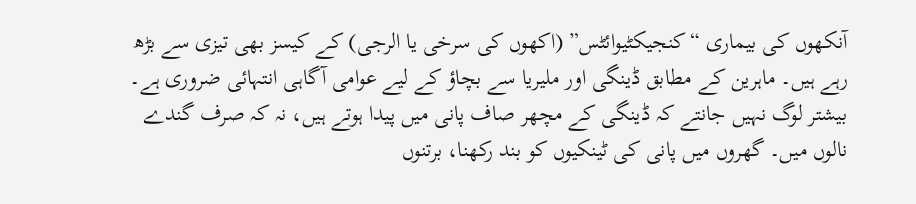آنکھوں کی بیماری “کنجیکٹیوائٹس” (اکھوں کی سرخی یا الرجی) کے کیسز بھی تیزی سے بڑھ رہے ہیں۔ ماہرین کے مطابق ڈینگی اور ملیریا سے بچاؤ کے لیے عوامی آگاہی انتہائی ضروری ہے۔ بیشتر لوگ نہیں جانتے کہ ڈینگی کے مچھر صاف پانی میں پیدا ہوتے ہیں، نہ کہ صرف گندے نالوں میں۔ گھروں میں پانی کی ٹینکیوں کو بند رکھنا، برتنوں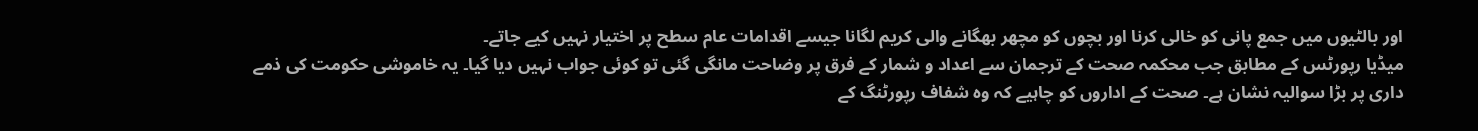اور بالٹیوں میں جمع پانی کو خالی کرنا اور بچوں کو مچھر بھگانے والی کریم لگانا جیسے اقدامات عام سطح پر اختیار نہیں کیے جاتے۔
میڈیا رپورٹس کے مطابق جب محکمہ صحت کے ترجمان سے اعداد و شمار کے فرق پر وضاحت مانگی گئی تو کوئی جواب نہیں دیا گیا۔ یہ خاموشی حکومت کی ذمے داری پر بڑا سوالیہ نشان ہے۔ صحت کے اداروں کو چاہیے کہ وہ شفاف رپورٹنگ کے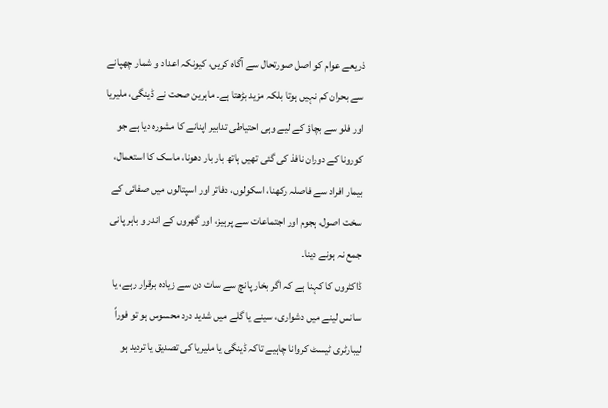ذریعے عوام کو اصل صورتحال سے آگاہ کریں، کیونکہ اعداد و شمار چھپانے سے بحران کم نہیں ہوتا بلکہ مزید بڑھتا ہے۔ ماہرین صحت نے ڈینگی، ملیریا اور فلو سے بچاؤ کے لیے وہی احتیاطی تدابیر اپنانے کا مشورہ دیا ہے جو کورونا کے دوران نافذ کی گئی تھیں ہاتھ بار بار دھونا، ماسک کا استعمال، بیمار افراد سے فاصلہ رکھنا، اسکولوں، دفاتر اور اسپتالوں میں صفائی کے سخت اصول، ہجوم اور اجتماعات سے پرہیز، اور گھروں کے اندر و باہر پانی جمع نہ ہونے دینا۔
ڈاکٹروں کا کہنا ہے کہ اگر بخار پانچ سے سات دن سے زیادہ برقرار رہے، یا سانس لینے میں دشواری، سینے یا گلے میں شدید درد محسوس ہو تو فوراً لیبارٹری ٹیسٹ کروانا چاہیے تاکہ ڈینگی یا ملیریا کی تصدیق یا تردید ہو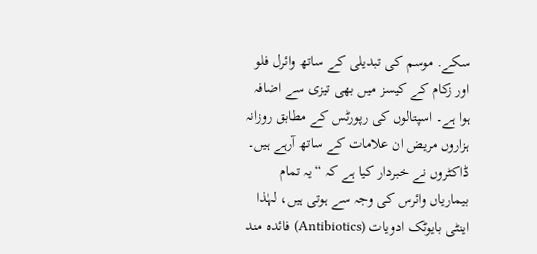سکے. موسم کی تبدیلی کے ساتھ وائرل فلو اور زکام کے کیسز میں بھی تیزی سے اضافہ ہوا ہے۔ اسپتالوں کی رپورٹس کے مطابق روزانہ ہزاروں مریض ان علامات کے ساتھ آرہے ہیں۔ ڈاکٹروں نے خبردار کیا ہے کہ “یہ تمام بیماریاں وائرس کی وجہ سے ہوتی ہیں، لہٰذا اینٹی بایوٹک ادویات (Antibiotics) فائدہ مند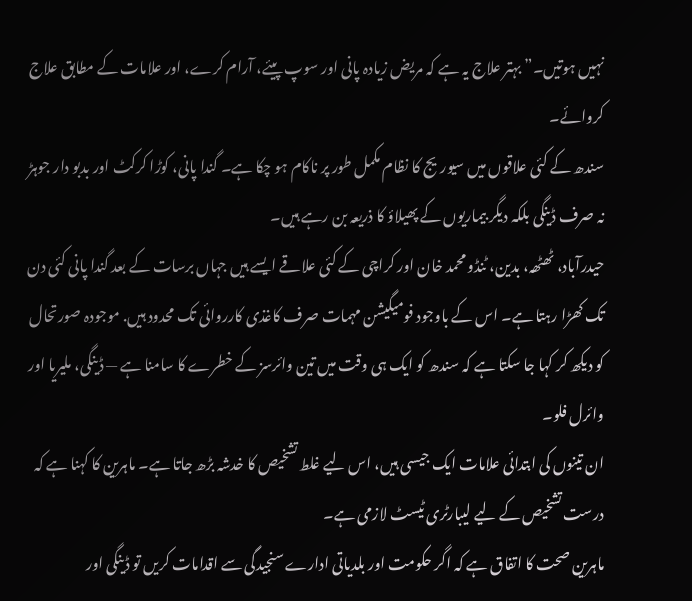نہیں ہوتیں۔” بہتر علاج یہ ہے کہ مریض زیادہ پانی اور سوپ پیئے، آرام کرے، اور علامات کے مطابق علاج کروائے۔
سندھ کے کئی علاقوں میں سیوریج کا نظام مکمل طور پر ناکام ہو چکا ہے۔ گندا پانی، کوڑا کرکٹ اور بدبو دار جوہڑ نہ صرف ڈینگی بلکہ دیگر بیماریوں کے پھیلاؤ کا ذریعہ بن رہے ہیں۔
حیدرآباد، ٹھٹھہ، بدین، ٹنڈو محمد خان اور کراچی کے کئی علاقے ایسے ہیں جہاں برسات کے بعد گندا پانی کئی دن تک کھڑا رہتا ہے۔ اس کے باوجود فومیگیشن مہمات صرف کاغذی کارروائی تک محدود ہیں. موجودہ صورتحال کو دیکھ کر کہا جا سکتا ہے کہ سندھ کو ایک ہی وقت میں تین وائرسز کے خطرے کا سامنا ہے — ڈینگی، ملیریا اور وائرل فلو۔
ان تینوں کی ابتدائی علامات ایک جیسی ہیں، اس لیے غلط تشخیص کا خدشہ بڑھ جاتا ہے۔ ماہرین کا کہنا ہے کہ درست تشخیص کے لیے لیبارٹری ٹیسٹ لازمی ہے۔
ماہرین صحت کا اتفاق ہے کہ اگر حکومت اور بلدیاتی ادارے سنجیدگی سے اقدامات کریں تو ڈینگی اور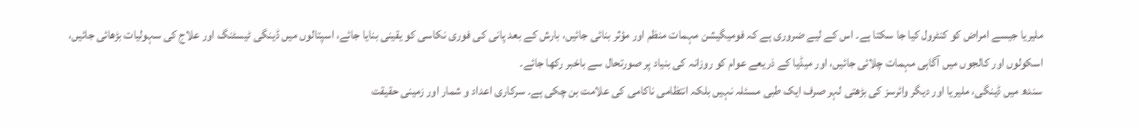ملیریا جیسے امراض کو کنٹرول کیا جا سکتا ہے۔ اس کے لیے ضروری ہے کہ فومیگیشن مہمات منظم اور مؤثر بنائی جائیں، بارش کے بعد پانی کی فوری نکاسی کو یقینی بنایا جائے، اسپتالوں میں ڈینگی ٹیسٹنگ اور علاج کی سہولیات بڑھائی جائیں، اسکولوں اور کالجوں میں آگاہی مہمات چلائی جائیں، اور میڈیا کے ذریعے عوام کو روزانہ کی بنیاد پر صورتحال سے باخبر رکھا جائے۔
سندھ میں ڈینگی، ملیریا اور دیگر وائرسز کی بڑھتی لہر صرف ایک طبی مسئلہ نہیں بلکہ انتظامی ناکامی کی علامت بن چکی ہے۔ سرکاری اعداد و شمار اور زمینی حقیقت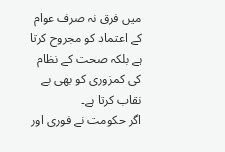میں فرق نہ صرف عوام کے اعتماد کو مجروح کرتا ہے بلکہ صحت کے نظام کی کمزوری کو بھی بے نقاب کرتا ہے۔
اگر حکومت نے فوری اور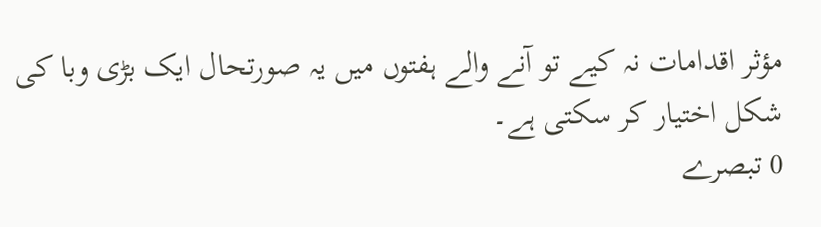مؤثر اقدامات نہ کیے تو آنے والے ہفتوں میں یہ صورتحال ایک بڑی وبا کی شکل اختیار کر سکتی ہے۔
0 تبصرے